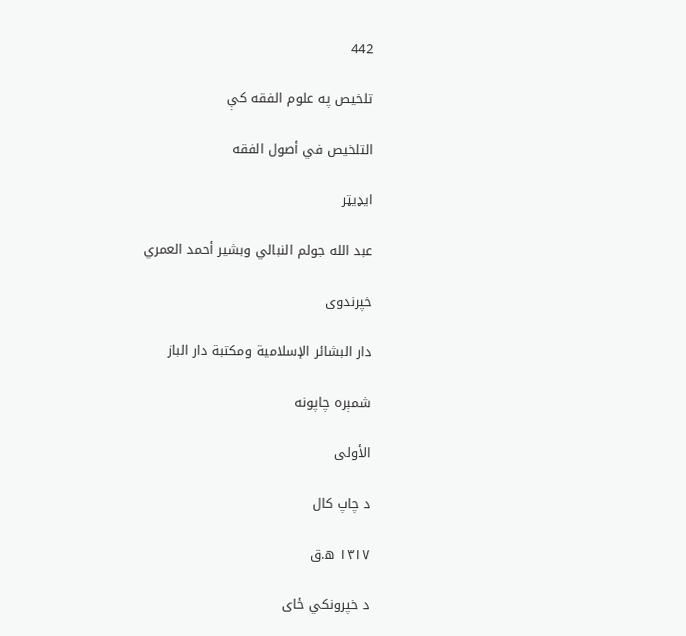442

تلخیص په علوم الفقه کې

التلخيص في أصول الفقه

ایډیټر

عبد الله جولم النبالي وبشير أحمد العمري

خپرندوی

دار البشائر الإسلامية ومكتبة دار الباز

شمېره چاپونه

الأولى

د چاپ کال

۱۳۱۷ ه.ق

د خپرونکي ځای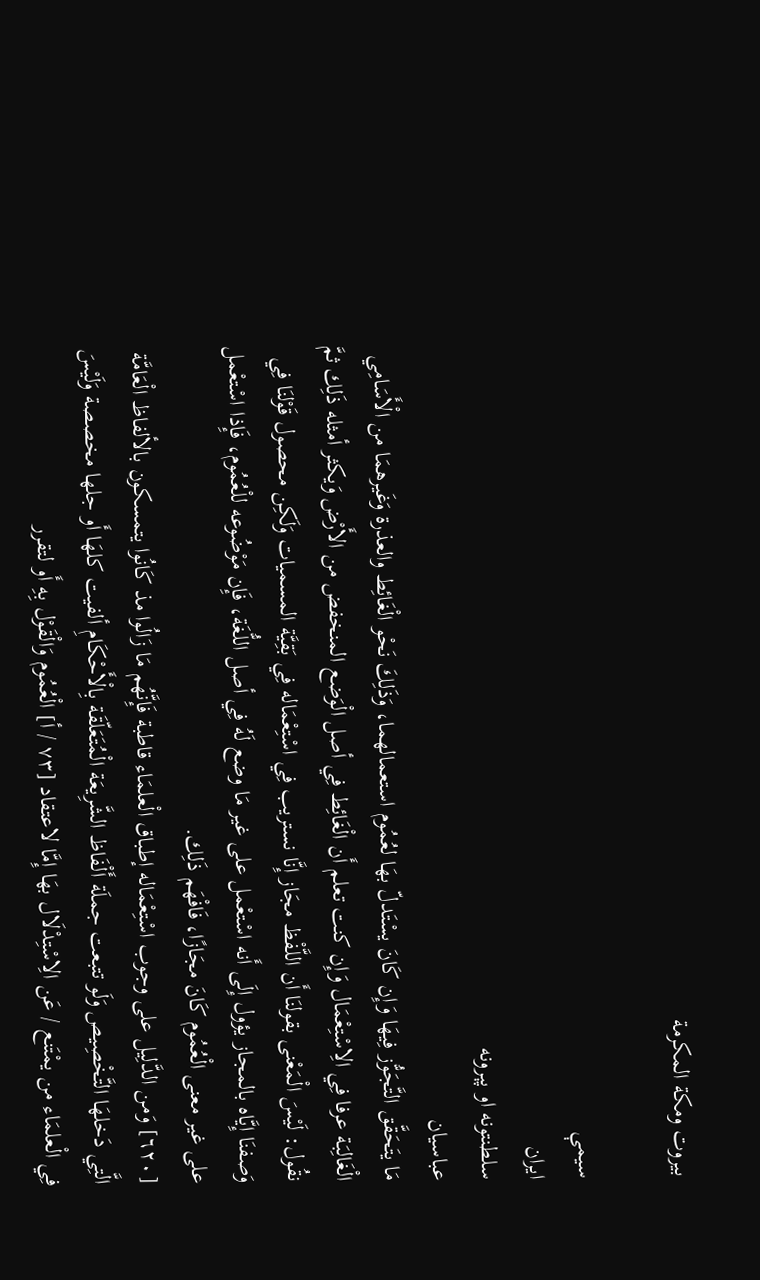بيروت ومكة المكرمة

سیمې
ایران
سلطنتونه او پېرونه
عباسيان
مَا يتَحَقَّق التَّجَوُّز فِيهَا وَإِن كَانَ يسْتَدلّ بهَا لعُمُوم استعمالهما، وَذَلِكَ نَحْو الْغَائِط والعذرة وَغَيرهمَا من الْأَسَامِي الْغَالِبَة عرفا فِي الِاسْتِعْمَال وَإِن كنت تعلم أَن الْغَائِط فِي أصل الْوَضع المنخفض من الأَرْض وَيكثر أمثله ذَلِك ثمَّ نقُول: لَيْسَ الْمَعْنى بقولنَا أَن اللَّفْظ مجَاز إِنَّا نستريب فِي اسْتِعْمَاله فِي بَقِيَّة المسميات وَلَكِن محصول قَوْلنَا فِي وَصفنَا إِيَّاه بالمجاز يؤول إِلَى أَنه اسْتعْمل على غير مَا وضع لَهُ فِي أصل اللُّغَة، فَإِن مَوْضُوعه للْعُمُوم، فَإِذا اسْتعْمل على غير معنى الْعُمُوم كَانَ مجَازًا، فَافْهَم ذَلِك.
[٦٢٠] وَمن الدَّلِيل على وجوب اسْتِعْمَاله إطباق الْعلمَاء قاطبة فَإِنَّهُم مَا زَالُوا مذ كَانُوا يتمسكون بالألفاظ الْعَامَّة الَّتِي دَخلهَا التَّخْصِيص وَلَو تتبعت جملَة أَلْفَاظ الشَّرِيعَة الْمُتَعَلّقَة بِالْأَحْكَامِ ألفيت كلهَا أَو جلها مخصصة وَلَيْسَ فِي الْعلمَاء من يمْتَنع / عَن الِاسْتِدْلَال بهَا إِمَّا لاعتقاد [٧٣ / أ] الْعُمُوم وَالْقَوْل بِهِ أَو لتقرر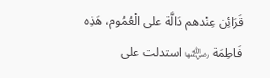قَرَائِن عِنْدهم دَالَّة على الْعُمُوم، هَذِه فَاطِمَة ﵂ استدلت على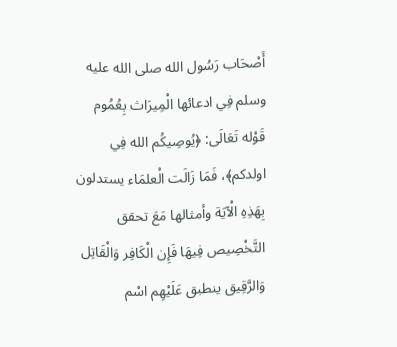أَصْحَاب رَسُول الله صلى الله عليه وسلم فِي ادعائها الْمِيرَاث بِعُمُوم قَوْله تَعَالَى: ﴿يُوصِيكُم الله فِي اولدكم﴾، فَمَا زَالَت الْعلمَاء يستدلون بِهَذِهِ الْآيَة وأمثالها مَعَ تحقق التَّخْصِيص فِيهَا فَإِن الْكَافِر وَالْقَاتِل وَالرَّقِيق ينطبق عَلَيْهِم اسْم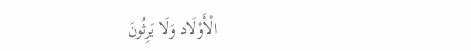الْأَوْلَاد وَلَا يَرِثُونَ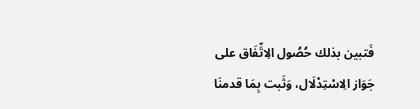فَتبين بذلك حُصُول الِاتِّفَاق على جَوَاز الِاسْتِدْلَال، وَثَبت بِمَا قدمنَا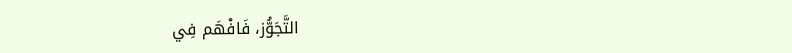التَّجَوُّز، فَافْهَم فِي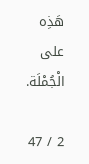هَذِه على الْجُمْلَة.

2 / 47